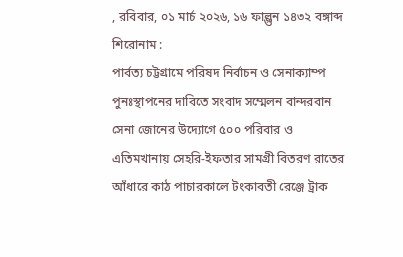, রবিবার, ০১ মার্চ ২০২৬, ১৬ ফাল্গুন ১৪৩২ বঙ্গাব্দ
শিরোনাম :
পার্বত্য চট্টগ্রামে পরিষদ নির্বাচন ও সেনাক্যাম্প পুনঃস্থাপনের দাবিতে সংবাদ সম্মেলন বান্দরবান সেনা জোনের উদ্যোগে ৫০০ পরিবার ও এতিমখানায় সেহরি-ইফতার সামগ্রী বিতরণ রাতের আঁধারে কাঠ পাচারকালে টংকাবতী রেঞ্জে ট্রাক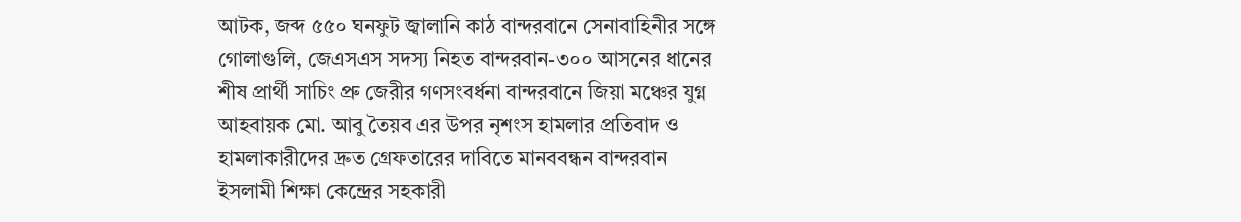আটক, জব্দ ৫৫০ ঘনফুট জ্বালানি কাঠ বান্দরবানে সেনাবাহিনীর সঙ্গে গোলাগুলি, জেএসএস সদস্য নিহত বান্দরবান-৩০০ আসনের ধানের শীষ প্রার্থী সাচিং প্রু জেরীর গণসংবর্ধনা বান্দরবানে জিয়া মঞ্চের যুগ্ন আহবায়ক মো. আবু তৈয়ব এর উপর নৃশংস হামলার প্রতিবাদ ও হামলাকারীদের দ্রুত গ্রেফতারের দাবিতে মানববন্ধন বান্দরবান ইসলামী শিক্ষা কেন্দ্রের সহকারী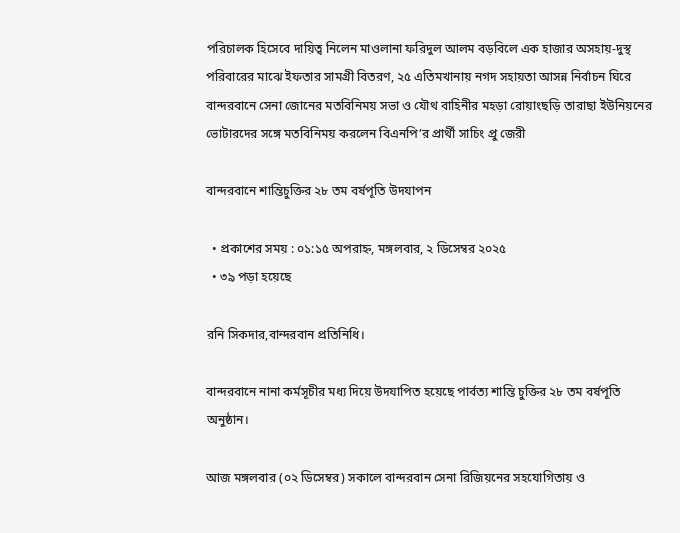পরিচালক হিসেবে দায়িত্ব নিলেন মাওলানা ফরিদুল আলম বড়বিলে এক হাজার অসহায়-দুস্থ পরিবারের মাঝে ইফতার সামগ্রী বিতরণ, ২৫ এতিমখানায় নগদ সহায়তা আসন্ন নির্বাচন ঘিরে বান্দরবানে সেনা জোনের মতবিনিময় সভা ও যৌথ বাহিনীর মহড়া রোয়াংছড়ি তারাছা ইউনিয়নের ভোটারদের সঙ্গে মতবিনিময় করলেন বিএনপি’র প্রার্থী সাচিং প্রু জেরী

বান্দরবানে শান্তিচুক্তির ২৮ তম বর্ষপূতি উদযাপন

  • প্রকাশের সময় : ০১:১৫ অপরাহ্ন, মঙ্গলবার, ২ ডিসেম্বর ২০২৫
  • ৩৯ পড়া হয়েছে

রনি সিকদার,বান্দরবান প্রতিনিধি।

বান্দরবানে নানা কর্মসূচীর মধ্য দিয়ে উদযাপিত হয়েছে পার্বত্য শান্তি চুক্তির ২৮ তম বর্ষপূতি অনুষ্ঠান।

আজ মঙ্গলবার (০২ ডিসেম্বর) সকালে বান্দরবান সেনা রিজিয়নের সহযোগিতায় ও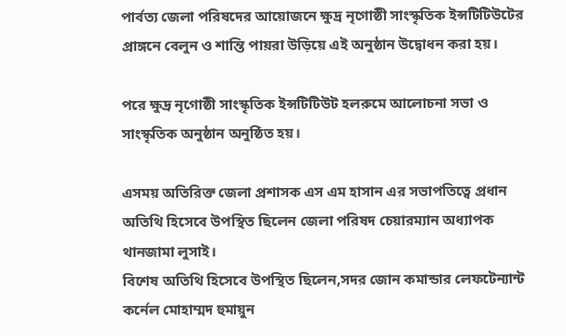পার্বত্য জেলা পরিষদের আয়োজনে ক্ষুদ্র নৃগোষ্ঠী সাংস্কৃতিক ইন্সটিটিউটের প্রাঙ্গনে বেলুন ও শান্তি পায়রা উড়িয়ে এই অনুষ্ঠান উদ্বোধন করা হয়।

পরে ক্ষুদ্র নৃগোষ্ঠী সাংস্কৃতিক ইন্সটিটিউট হলরুমে আলোচনা সভা ও সাংস্কৃতিক অনুষ্ঠান অনুষ্ঠিত হয়।

এসময় অতিরিক্ত জেলা প্রশাসক এস এম হাসান এর সভাপতিত্বে প্রধান অতিথি হিসেবে উপস্থিত ছিলেন জেলা পরিষদ চেয়ারম্যান অধ্যাপক থানজামা লুসাই।
বিশেষ অতিথি হিসেবে উপস্থিত ছিলেন,সদর জোন কমান্ডার লেফটেন্যান্ট কর্নেল মোহাম্মদ হুমায়ুন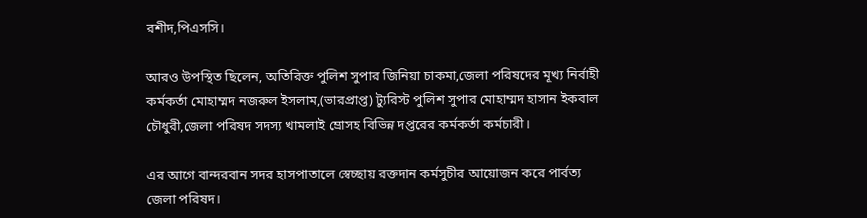রশীদ,পিএসসি।

আরও উপস্থিত ছিলেন, অতিরিক্ত পুলিশ সুপার জিনিয়া চাকমা,জেলা পরিষদের মূখ্য নির্বাহী কর্মকর্তা মোহাম্মদ নজরুল ইসলাম,(ভারপ্রাপ্ত) ট্যুরিস্ট পুলিশ সুপার মোহাম্মদ হাসান ইকবাল চৌধুরী,জেলা পরিষদ সদস্য খামলাই ম্রোসহ বিভিন্ন দপ্তরের কর্মকর্তা কর্মচারী।

এর আগে বান্দরবান সদর হাসপাতালে স্বেচ্ছায় রক্তদান কর্মসুচীর আয়োজন করে পার্বত্য জেলা পরিষদ।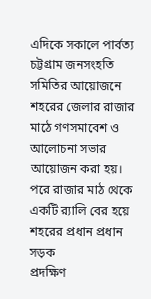এদিকে সকালে পার্বত্য চট্টগ্রাম জনসংহতি সমিতির আয়োজনে শহরের জেলার রাজার মাঠে গণসমাবেশ ও আলোচনা সভার আয়োজন করা হয়। পরে রাজার মাঠ থেকে একটি র‌্যালি বের হয়ে শহরের প্রধান প্রধান সড়ক
প্রদক্ষিণ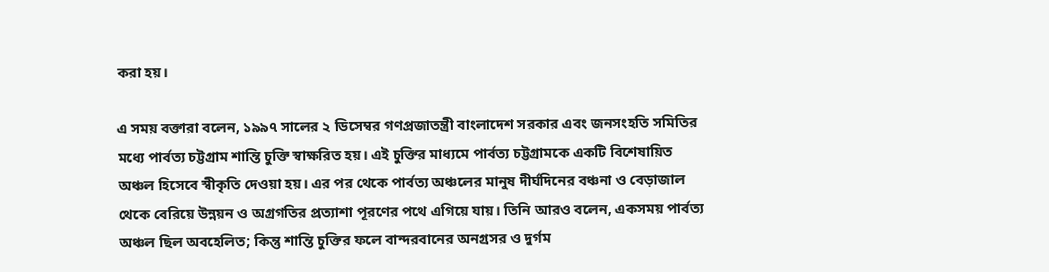করা হয়।

এ সময় বক্তারা বলেন, ১৯৯৭ সালের ২ ডিসেম্বর গণপ্রজাতন্ত্রী বাংলাদেশ সরকার এবং জনসংহতি সমিতির মধ্যে পার্বত্য চট্টগ্রাম শান্তি চুক্তি স্বাক্ষরিত হয়। এই চুক্তির মাধ্যমে পার্বত্য চট্টগ্রামকে একটি বিশেষায়িত অঞ্চল হিসেবে স্বীকৃতি দেওয়া হয়। এর পর থেকে পার্বত্য অঞ্চলের মানুষ দীর্ঘদিনের বঞ্চনা ও বেড়াজাল থেকে বেরিয়ে উন্নয়ন ও অগ্রগতির প্রত্যাশা পূরণের পথে এগিয়ে যায়। তিনি আরও বলেন, একসময় পার্বত্য অঞ্চল ছিল অবহেলিত; কিন্তু শান্তি চুক্তির ফলে বান্দরবানের অনগ্রসর ও দুর্গম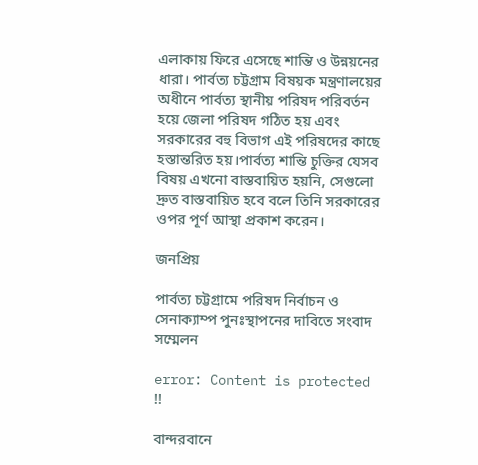এলাকায় ফিরে এসেছে শান্তি ও উন্নয়নের ধারা। পার্বত্য চট্টগ্রাম বিষয়ক মন্ত্রণালয়ের অধীনে পার্বত্য স্থানীয় পরিষদ পরিবর্তন হয়ে জেলা পরিষদ গঠিত হয় এবং সরকারের বহু বিভাগ এই পরিষদের কাছে হস্তান্তরিত হয়।পার্বত্য শান্তি চুক্তির যেসব বিষয় এখনো বাস্তবায়িত হয়নি, সেগুলো দ্রুত বাস্তবায়িত হবে বলে তিনি সরকারের ওপর পূর্ণ আস্থা প্রকাশ করেন।

জনপ্রিয়

পার্বত্য চট্টগ্রামে পরিষদ নির্বাচন ও সেনাক্যাম্প পুনঃস্থাপনের দাবিতে সংবাদ সম্মেলন

error: Content is protected !!

বান্দরবানে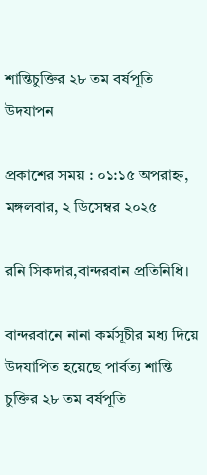শান্তিচুক্তির ২৮ তম বর্ষপূতি উদযাপন

প্রকাশের সময় : ০১:১৫ অপরাহ্ন, মঙ্গলবার, ২ ডিসেম্বর ২০২৫

রনি সিকদার,বান্দরবান প্রতিনিধি।

বান্দরবানে নানা কর্মসূচীর মধ্য দিয়ে উদযাপিত হয়েছে পার্বত্য শান্তি চুক্তির ২৮ তম বর্ষপূতি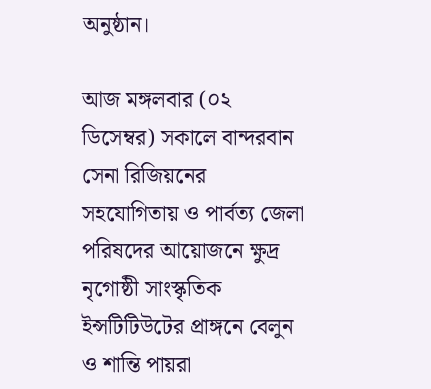অনুষ্ঠান।

আজ মঙ্গলবার (০২ ডিসেম্বর) সকালে বান্দরবান সেনা রিজিয়নের সহযোগিতায় ও পার্বত্য জেলা পরিষদের আয়োজনে ক্ষুদ্র নৃগোষ্ঠী সাংস্কৃতিক ইন্সটিটিউটের প্রাঙ্গনে বেলুন ও শান্তি পায়রা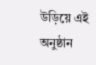উড়িয়ে এই অনুষ্ঠান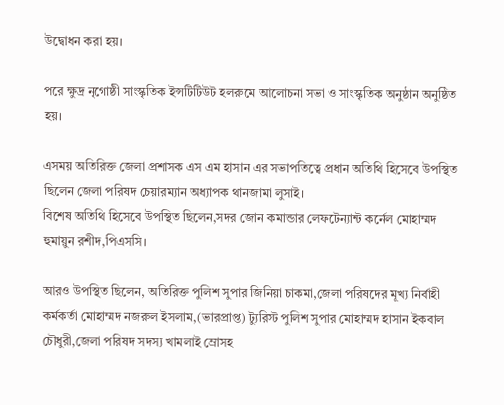উদ্বোধন করা হয়।

পরে ক্ষুদ্র নৃগোষ্ঠী সাংস্কৃতিক ইন্সটিটিউট হলরুমে আলোচনা সভা ও সাংস্কৃতিক অনুষ্ঠান অনুষ্ঠিত হয়।

এসময় অতিরিক্ত জেলা প্রশাসক এস এম হাসান এর সভাপতিত্বে প্রধান অতিথি হিসেবে উপস্থিত ছিলেন জেলা পরিষদ চেয়ারম্যান অধ্যাপক থানজামা লুসাই।
বিশেষ অতিথি হিসেবে উপস্থিত ছিলেন,সদর জোন কমান্ডার লেফটেন্যান্ট কর্নেল মোহাম্মদ হুমায়ুন রশীদ,পিএসসি।

আরও উপস্থিত ছিলেন, অতিরিক্ত পুলিশ সুপার জিনিয়া চাকমা,জেলা পরিষদের মূখ্য নির্বাহী কর্মকর্তা মোহাম্মদ নজরুল ইসলাম,(ভারপ্রাপ্ত) ট্যুরিস্ট পুলিশ সুপার মোহাম্মদ হাসান ইকবাল চৌধুরী,জেলা পরিষদ সদস্য খামলাই ম্রোসহ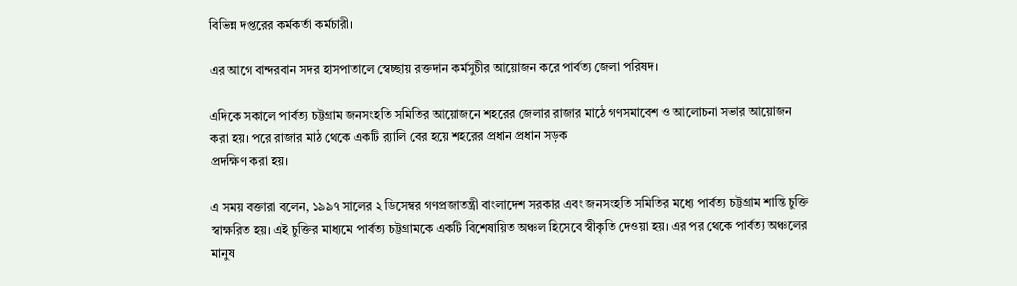বিভিন্ন দপ্তরের কর্মকর্তা কর্মচারী।

এর আগে বান্দরবান সদর হাসপাতালে স্বেচ্ছায় রক্তদান কর্মসুচীর আয়োজন করে পার্বত্য জেলা পরিষদ।

এদিকে সকালে পার্বত্য চট্টগ্রাম জনসংহতি সমিতির আয়োজনে শহরের জেলার রাজার মাঠে গণসমাবেশ ও আলোচনা সভার আয়োজন করা হয়। পরে রাজার মাঠ থেকে একটি র‌্যালি বের হয়ে শহরের প্রধান প্রধান সড়ক
প্রদক্ষিণ করা হয়।

এ সময় বক্তারা বলেন, ১৯৯৭ সালের ২ ডিসেম্বর গণপ্রজাতন্ত্রী বাংলাদেশ সরকার এবং জনসংহতি সমিতির মধ্যে পার্বত্য চট্টগ্রাম শান্তি চুক্তি স্বাক্ষরিত হয়। এই চুক্তির মাধ্যমে পার্বত্য চট্টগ্রামকে একটি বিশেষায়িত অঞ্চল হিসেবে স্বীকৃতি দেওয়া হয়। এর পর থেকে পার্বত্য অঞ্চলের মানুষ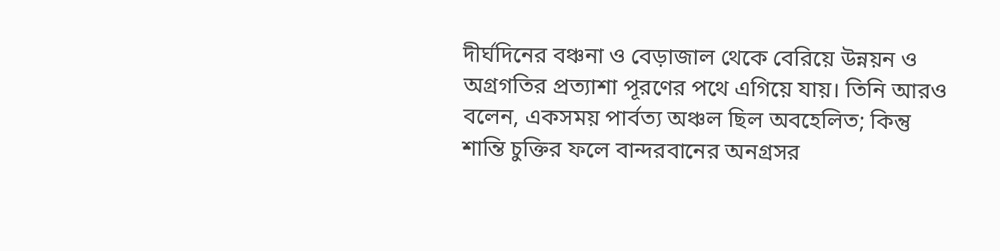দীর্ঘদিনের বঞ্চনা ও বেড়াজাল থেকে বেরিয়ে উন্নয়ন ও অগ্রগতির প্রত্যাশা পূরণের পথে এগিয়ে যায়। তিনি আরও বলেন, একসময় পার্বত্য অঞ্চল ছিল অবহেলিত; কিন্তু শান্তি চুক্তির ফলে বান্দরবানের অনগ্রসর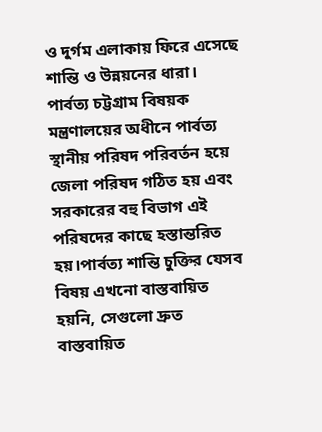ও দুর্গম এলাকায় ফিরে এসেছে শান্তি ও উন্নয়নের ধারা। পার্বত্য চট্টগ্রাম বিষয়ক মন্ত্রণালয়ের অধীনে পার্বত্য স্থানীয় পরিষদ পরিবর্তন হয়ে জেলা পরিষদ গঠিত হয় এবং সরকারের বহু বিভাগ এই পরিষদের কাছে হস্তান্তরিত হয়।পার্বত্য শান্তি চুক্তির যেসব বিষয় এখনো বাস্তবায়িত হয়নি, সেগুলো দ্রুত বাস্তবায়িত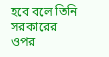হবে বলে তিনি সরকারের ওপর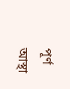পূর্ণ আস্থা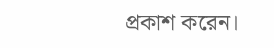প্রকাশ করেন।